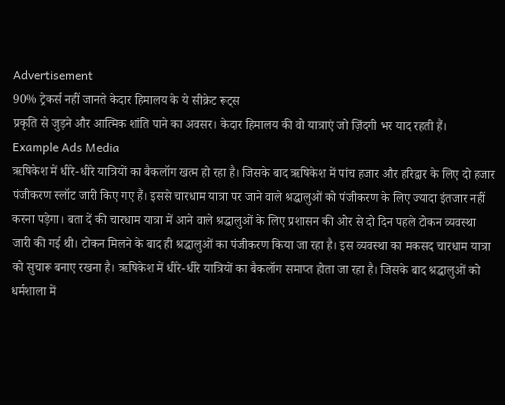Advertisement
90% ट्रेकर्स नहीं जानते केदार हिमालय के ये सीक्रेट रूट्स
प्रकृति से जुड़ने और आत्मिक शांति पाने का अवसर। केदार हिमालय की वो यात्राएं जो ज़िंदगी भर याद रहती हैं।
Example Ads Media
ऋषिकेश में धीरे-धीरे यात्रियों का बैकलॉग खत्म हो रहा है। जिसके बाद ऋषिकेश में पांच हजार और हरिद्वार के लिए दो हजार पंजीकरण स्लॉट जारी किए गए हैं। इससे चारधाम यात्रा पर जाने वाले श्रद्धालुओं को पंजीकरण के लिए ज्यादा इंतजार नहीं करना पड़ेगा। बता दें की चारधाम यात्रा में आने वाले श्रद्धालुओं के लिए प्रशासन की ओर से दो दिन पहले टोकन व्यवस्था जारी की गई थी। टोकन मिलने के बाद ही श्रद्धालुओं का पंजीकरण किया जा रहा है। इस व्यवस्था का मकसद चारधाम यात्रा को सुचारू बनाए रखना है। ऋषिकेश में धीरे-धीरे यात्रियों का बैकलॉग समाप्त होता जा रहा है। जिसके बाद श्रद्धालुओं को धर्मशाला में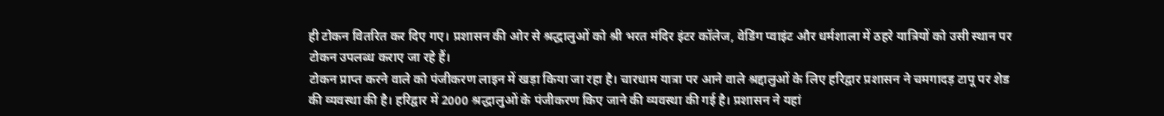ही टोकन वितरित कर दिए गए। प्रशासन की ओर से श्रद्धालुओं को श्री भरत मंदिर इंटर कॉलेज, वेडिंग प्वाइंट और धर्मशाला में ठहरे यात्रियों को उसी स्थान पर टोकन उपलब्ध कराए जा रहे हैं।
टोकन प्राप्त करने वाले को पंजीकरण लाइन में खड़ा किया जा रहा है। चारधाम यात्रा पर आने वाले श्रद्दालुओं के लिए हरिद्वार प्रशासन ने चमगादड़ टापू पर शेड की व्यवस्था की है। हरिद्वार में 2000 श्रद्धालुओं के पंजीकरण किए जाने की व्यवस्था की गई है। प्रशासन ने यहां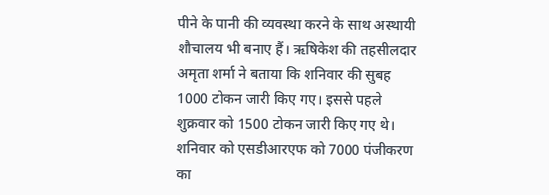पीने के पानी की व्यवस्था करने के साथ अस्थायी शौचालय भी बनाए हैं। ऋषिकेश की तहसीलदार अमृता शर्मा ने बताया कि शनिवार की सुबह 1000 टोकन जारी किए गए। इससे पहले शुक्रवार को 1500 टोकन जारी किए गए थे। शनिवार को एसडीआरएफ को 7000 पंजीकरण का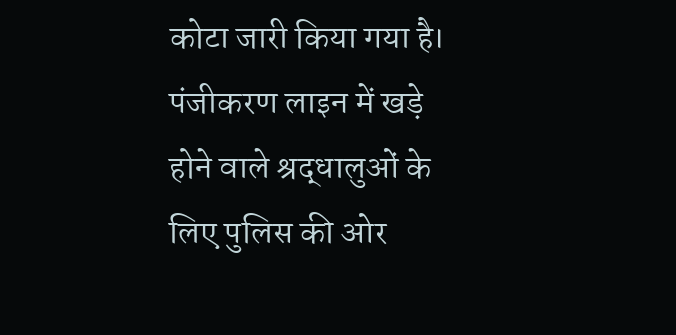कोटा जारी किया गया है। पंजीकरण लाइन में खड़े होने वाले श्रद्धालुओं के लिए पुलिस की ओर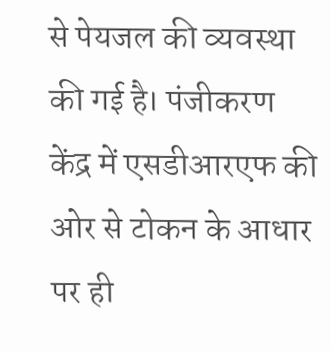से पेयजल की व्यवस्था की गई है। पंजीकरण केंद्र में एसडीआरएफ की ओर से टोकन के आधार पर ही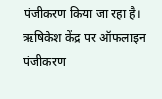पंजीकरण किया जा रहा है। ऋषिकेश केंद्र पर ऑफलाइन पंजीकरण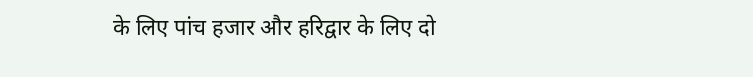के लिए पांच हजार और हरिद्वार के लिए दो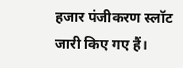हजार पंजीकरण स्लॉट जारी किए गए हैं।